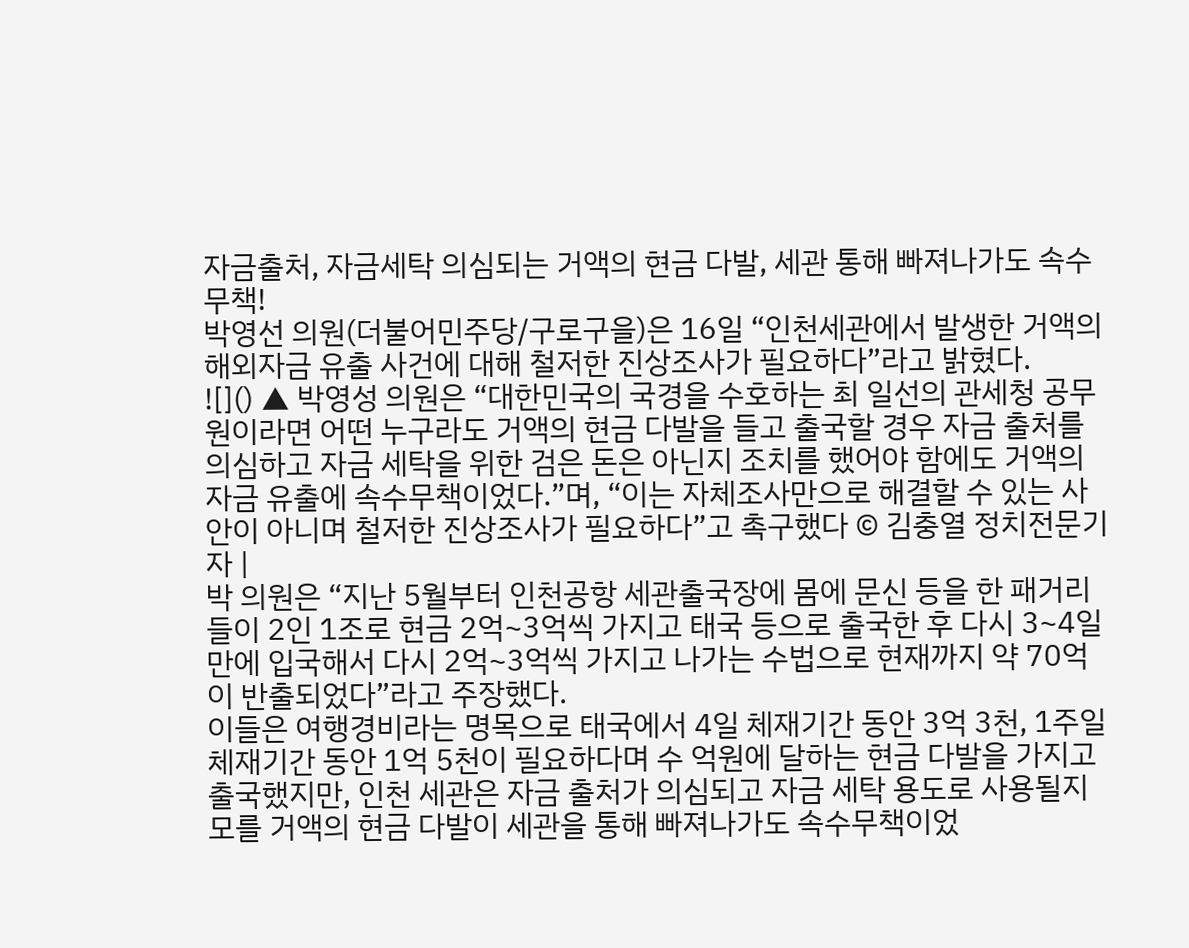자금출처, 자금세탁 의심되는 거액의 현금 다발, 세관 통해 빠져나가도 속수무책!
박영선 의원(더불어민주당/구로구을)은 16일 “인천세관에서 발생한 거액의 해외자금 유출 사건에 대해 철저한 진상조사가 필요하다”라고 밝혔다.
![]() ▲ 박영성 의원은 “대한민국의 국경을 수호하는 최 일선의 관세청 공무원이라면 어떤 누구라도 거액의 현금 다발을 들고 출국할 경우 자금 출처를 의심하고 자금 세탁을 위한 검은 돈은 아닌지 조치를 했어야 함에도 거액의 자금 유출에 속수무책이었다.”며, “이는 자체조사만으로 해결할 수 있는 사안이 아니며 철저한 진상조사가 필요하다”고 촉구했다 © 김충열 정치전문기자 |
박 의원은 “지난 5월부터 인천공항 세관출국장에 몸에 문신 등을 한 패거리들이 2인 1조로 현금 2억~3억씩 가지고 태국 등으로 출국한 후 다시 3~4일만에 입국해서 다시 2억~3억씩 가지고 나가는 수법으로 현재까지 약 70억이 반출되었다”라고 주장했다.
이들은 여행경비라는 명목으로 태국에서 4일 체재기간 동안 3억 3천, 1주일 체재기간 동안 1억 5천이 필요하다며 수 억원에 달하는 현금 다발을 가지고 출국했지만, 인천 세관은 자금 출처가 의심되고 자금 세탁 용도로 사용될지 모를 거액의 현금 다발이 세관을 통해 빠져나가도 속수무책이었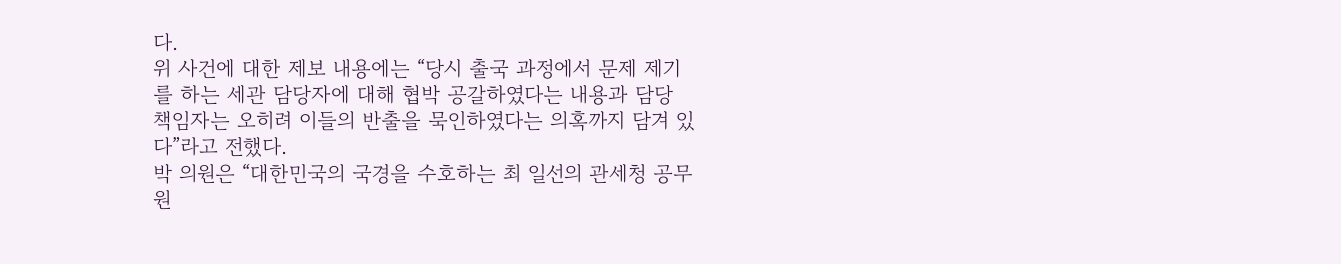다.
위 사건에 대한 제보 내용에는 “당시 출국 과정에서 문제 제기를 하는 세관 담당자에 대해 협박 공갈하였다는 내용과 담당 책임자는 오히려 이들의 반출을 묵인하였다는 의혹까지 담겨 있다”라고 전했다.
박 의원은 “대한민국의 국경을 수호하는 최 일선의 관세청 공무원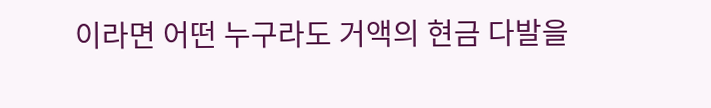이라면 어떤 누구라도 거액의 현금 다발을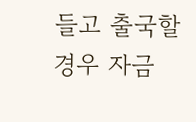들고 출국할 경우 자금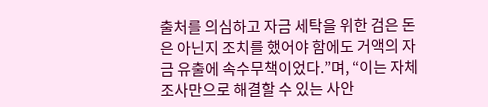출처를 의심하고 자금 세탁을 위한 검은 돈은 아닌지 조치를 했어야 함에도 거액의 자금 유출에 속수무책이었다.”며, “이는 자체조사만으로 해결할 수 있는 사안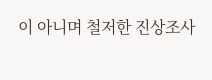이 아니며 철저한 진상조사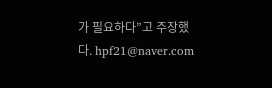가 필요하다”고 주장했다. hpf21@naver.com